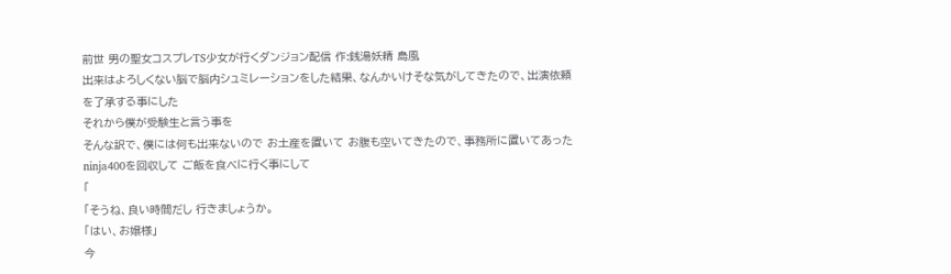前世 男の聖女コスプレTS少女が行くダンジョン配信 作:銭湯妖精 島風
出来はよろしくない脳で脳内シュミレーションをした結果、なんかいけそな気がしてきたので、出演依頼を了承する事にした
それから僕が受験生と言う事を
そんな訳で、僕には何も出来ないので お土産を置いて お腹も空いてきたので、事務所に置いてあったninja400を回収して ご飯を食べに行く事にして
「
「そうね、良い時間だし 行きましょうか。
「はい、お嬢様」
今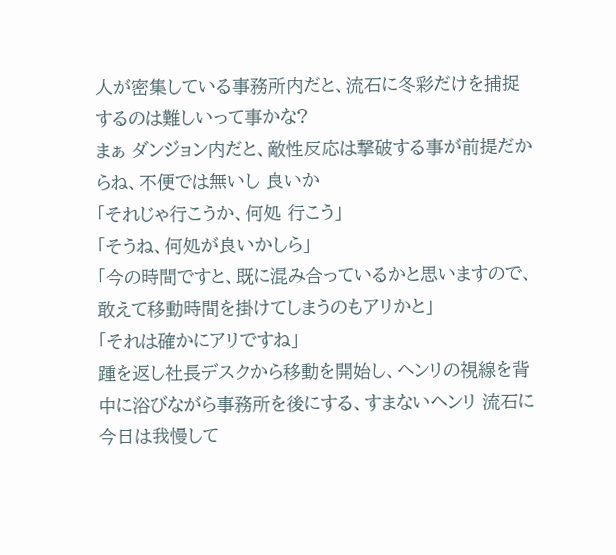人が密集している事務所内だと、流石に冬彩だけを捕捉するのは難しいって事かな?
まぁ ダンジョン内だと、敵性反応は撃破する事が前提だからね、不便では無いし 良いか
「それじゃ行こうか、何処 行こう」
「そうね、何処が良いかしら」
「今の時間ですと、既に混み合っているかと思いますので、敢えて移動時間を掛けてしまうのもアリかと」
「それは確かにアリですね」
踵を返し社長デスクから移動を開始し、ヘンリの視線を背中に浴びながら事務所を後にする、すまないヘンリ 流石に今日は我慢して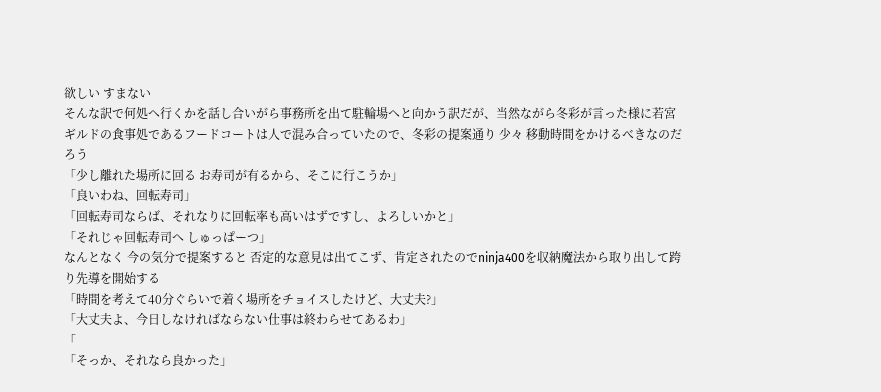欲しい すまない
そんな訳で何処へ行くかを話し合いがら事務所を出て駐輪場へと向かう訳だが、当然ながら冬彩が言った様に若宮ギルドの食事処であるフードコートは人で混み合っていたので、冬彩の提案通り 少々 移動時間をかけるべきなのだろう
「少し離れた場所に回る お寿司が有るから、そこに行こうか」
「良いわね、回転寿司」
「回転寿司ならば、それなりに回転率も高いはずですし、よろしいかと」
「それじゃ回転寿司へ しゅっぱーつ」
なんとなく 今の気分で提案すると 否定的な意見は出てこず、肯定されたのでninja400を収納魔法から取り出して跨り先導を開始する
「時間を考えて40分ぐらいで着く場所をチョイスしたけど、大丈夫?」
「大丈夫よ、今日しなければならない仕事は終わらせてあるわ」
「
「そっか、それなら良かった」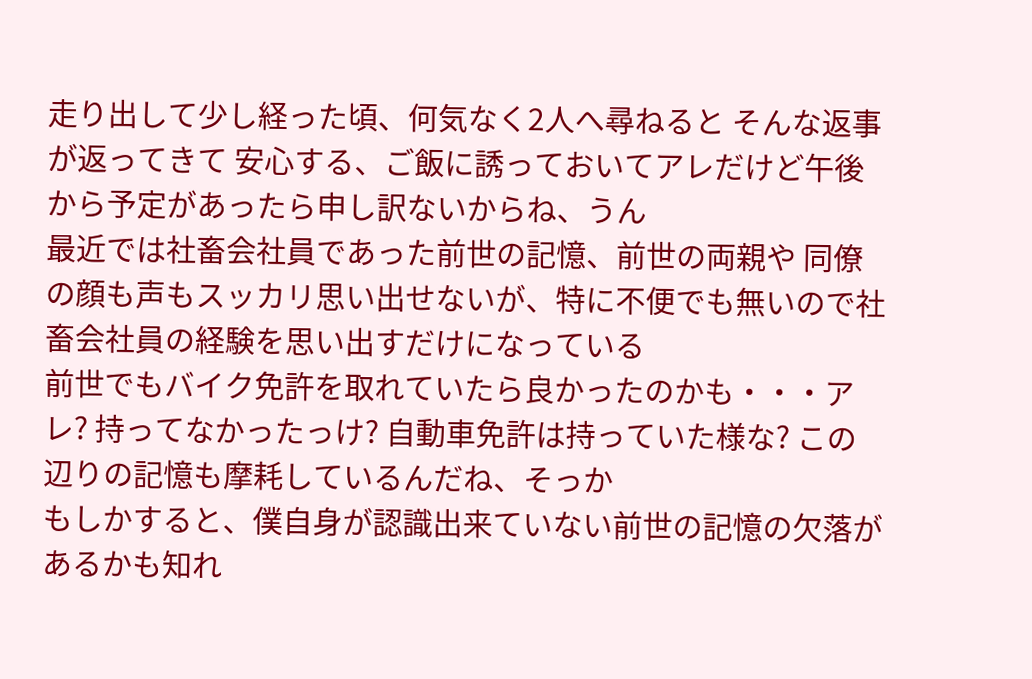走り出して少し経った頃、何気なく2人へ尋ねると そんな返事が返ってきて 安心する、ご飯に誘っておいてアレだけど午後から予定があったら申し訳ないからね、うん
最近では社畜会社員であった前世の記憶、前世の両親や 同僚の顔も声もスッカリ思い出せないが、特に不便でも無いので社畜会社員の経験を思い出すだけになっている
前世でもバイク免許を取れていたら良かったのかも・・・アレ? 持ってなかったっけ? 自動車免許は持っていた様な? この辺りの記憶も摩耗しているんだね、そっか
もしかすると、僕自身が認識出来ていない前世の記憶の欠落があるかも知れ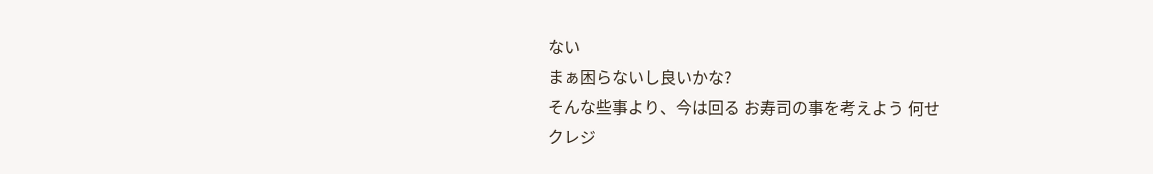ない
まぁ困らないし良いかな?
そんな些事より、今は回る お寿司の事を考えよう 何せ
クレジ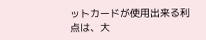ットカードが使用出来る利点は、大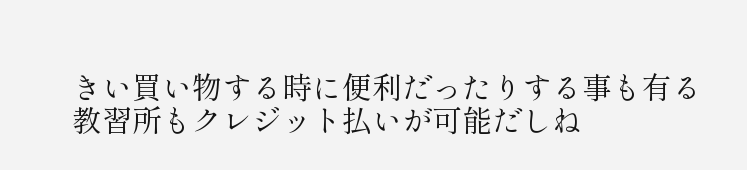きい買い物する時に便利だったりする事も有る
教習所もクレジット払いが可能だしね